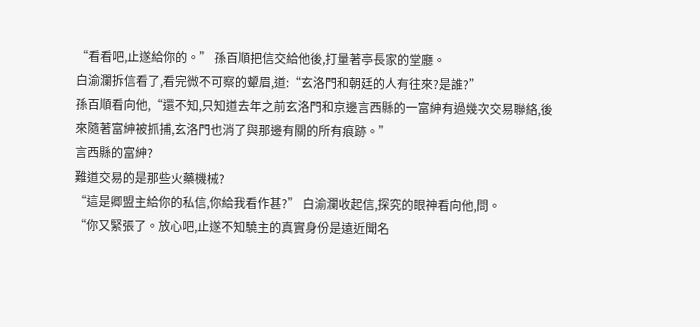“看看吧,止遂給你的。” 孫百順把信交給他後,打量著亭長家的堂廳。
白渝瀾拆信看了,看完微不可察的顰眉,道:“玄洛門和朝廷的人有往來?是誰?”
孫百順看向他,“還不知,只知道去年之前玄洛門和京邊言西縣的一富紳有過幾次交易聯絡,後來隨著富紳被抓捕,玄洛門也消了與那邊有關的所有痕跡。”
言西縣的富紳?
難道交易的是那些火藥機械?
“這是卿盟主給你的私信,你給我看作甚?” 白渝瀾收起信,探究的眼神看向他,問。
“你又緊張了。放心吧,止遂不知驍主的真實身份是遠近聞名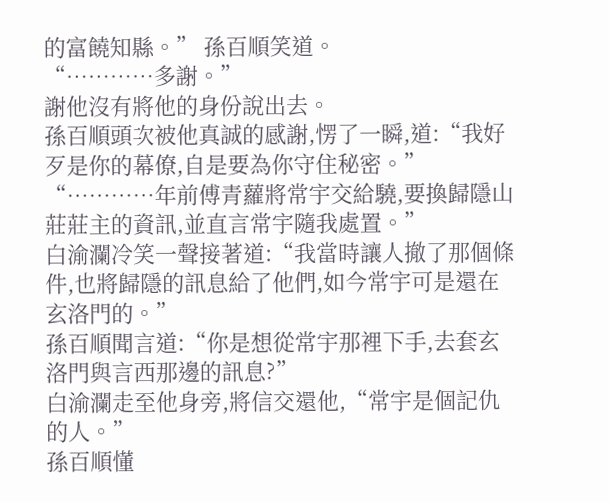的富饒知縣。” 孫百順笑道。
“…………多謝。”
謝他沒有將他的身份說出去。
孫百順頭次被他真誠的感謝,愣了一瞬,道:“我好歹是你的幕僚,自是要為你守住秘密。”
“…………年前傅青蘿將常宇交給驍,要換歸隱山莊莊主的資訊,並直言常宇隨我處置。”
白渝瀾冷笑一聲接著道:“我當時讓人撤了那個條件,也將歸隱的訊息給了他們,如今常宇可是還在玄洛門的。”
孫百順聞言道:“你是想從常宇那裡下手,去套玄洛門與言西那邊的訊息?”
白渝瀾走至他身旁,將信交還他,“常宇是個記仇的人。”
孫百順懂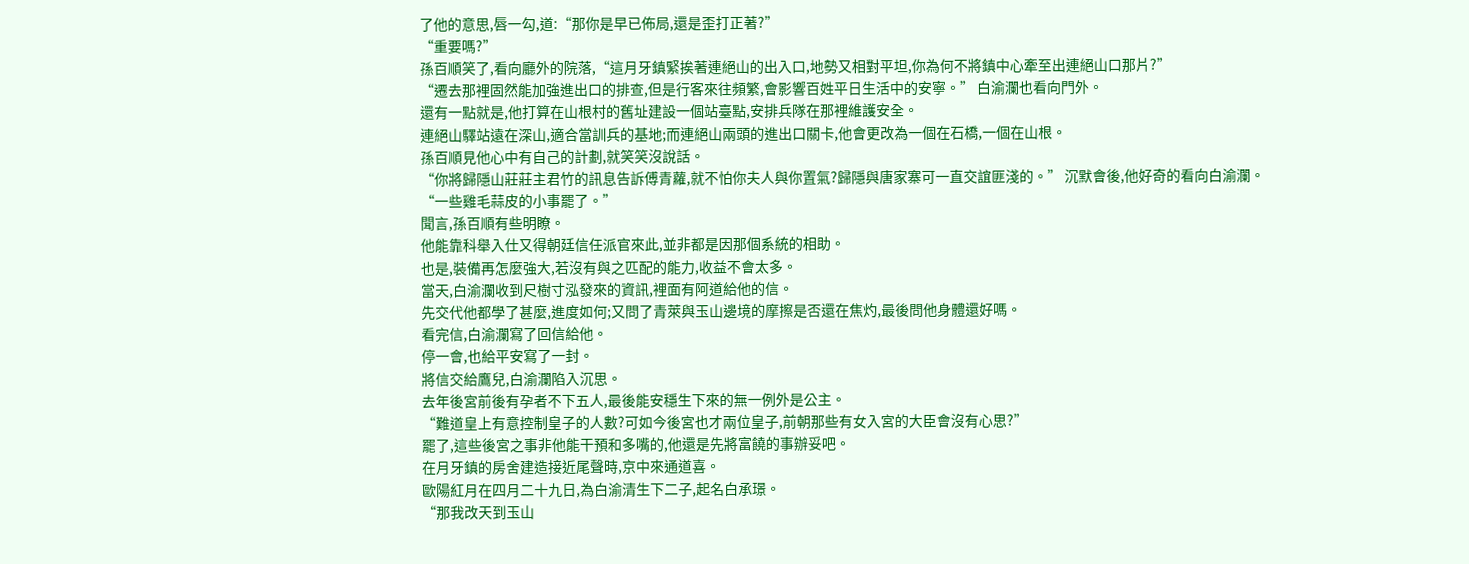了他的意思,唇一勾,道:“那你是早已佈局,還是歪打正著?”
“重要嗎?”
孫百順笑了,看向廳外的院落,“這月牙鎮緊挨著連絕山的出入口,地勢又相對平坦,你為何不將鎮中心牽至出連絕山口那片?”
“遷去那裡固然能加強進出口的排查,但是行客來往頻繁,會影響百姓平日生活中的安寧。” 白渝瀾也看向門外。
還有一點就是,他打算在山根村的舊址建設一個站臺點,安排兵隊在那裡維護安全。
連絕山驛站遠在深山,適合當訓兵的基地;而連絕山兩頭的進出口關卡,他會更改為一個在石橋,一個在山根。
孫百順見他心中有自己的計劃,就笑笑沒說話。
“你將歸隱山莊莊主君竹的訊息告訴傅青蘿,就不怕你夫人與你置氣?歸隱與唐家寨可一直交誼匪淺的。” 沉默會後,他好奇的看向白渝瀾。
“一些雞毛蒜皮的小事罷了。”
聞言,孫百順有些明瞭。
他能靠科舉入仕又得朝廷信任派官來此,並非都是因那個系統的相助。
也是,裝備再怎麼強大,若沒有與之匹配的能力,收益不會太多。
當天,白渝瀾收到尺樹寸泓發來的資訊,裡面有阿道給他的信。
先交代他都學了甚麼,進度如何;又問了青萊與玉山邊境的摩擦是否還在焦灼,最後問他身體還好嗎。
看完信,白渝瀾寫了回信給他。
停一會,也給平安寫了一封。
將信交給鷹兒,白渝瀾陷入沉思。
去年後宮前後有孕者不下五人,最後能安穩生下來的無一例外是公主。
“難道皇上有意控制皇子的人數?可如今後宮也才兩位皇子,前朝那些有女入宮的大臣會沒有心思?”
罷了,這些後宮之事非他能干預和多嘴的,他還是先將富饒的事辦妥吧。
在月牙鎮的房舍建造接近尾聲時,京中來通道喜。
歐陽紅月在四月二十九日,為白渝清生下二子,起名白承璟。
“那我改天到玉山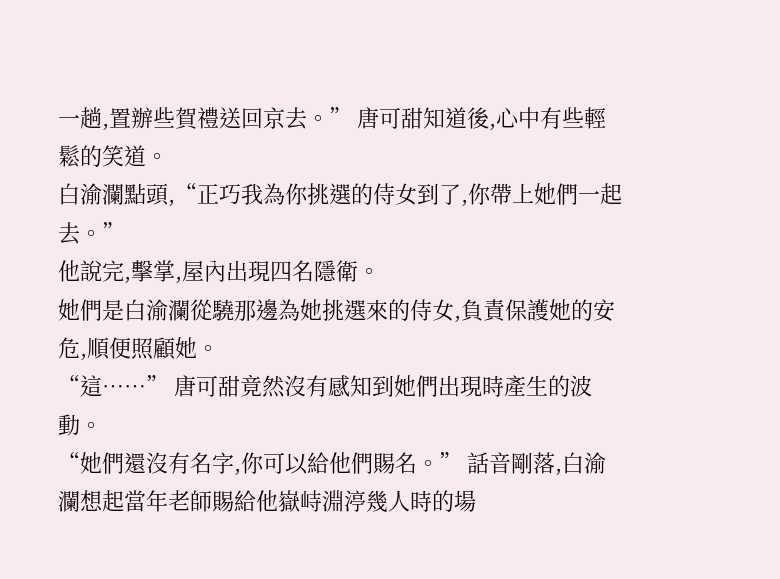一趟,置辦些賀禮送回京去。” 唐可甜知道後,心中有些輕鬆的笑道。
白渝瀾點頭,“正巧我為你挑選的侍女到了,你帶上她們一起去。”
他說完,擊掌,屋內出現四名隱衛。
她們是白渝瀾從驍那邊為她挑選來的侍女,負責保護她的安危,順便照顧她。
“這……” 唐可甜竟然沒有感知到她們出現時產生的波動。
“她們還沒有名字,你可以給他們賜名。” 話音剛落,白渝瀾想起當年老師賜給他嶽峙淵渟幾人時的場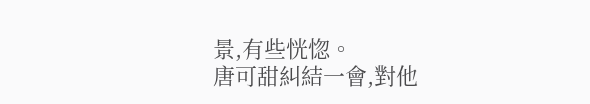景,有些恍惚。
唐可甜糾結一會,對他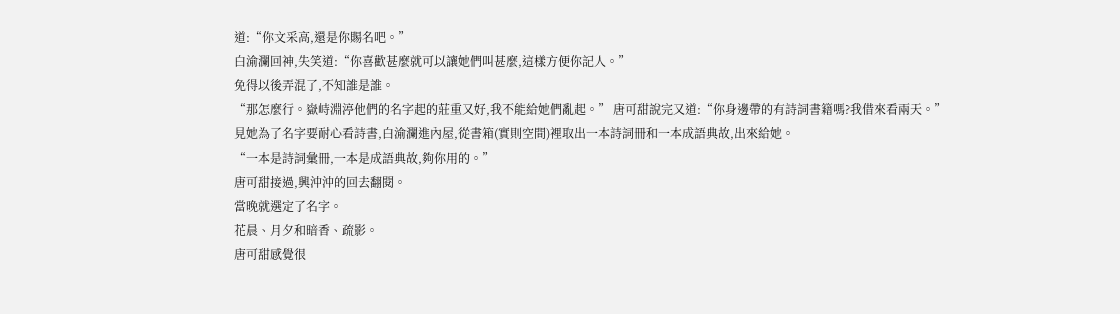道:“你文采高,還是你賜名吧。”
白渝瀾回神,失笑道:“你喜歡甚麼就可以讓她們叫甚麼,這樣方便你記人。”
免得以後弄混了,不知誰是誰。
“那怎麼行。嶽峙淵渟他們的名字起的莊重又好,我不能給她們亂起。” 唐可甜說完又道:“你身邊帶的有詩詞書籍嗎?我借來看兩天。”
見她為了名字要耐心看詩書,白渝瀾進內屋,從書箱(實則空間)裡取出一本詩詞冊和一本成語典故,出來給她。
“一本是詩詞彙冊,一本是成語典故,夠你用的。”
唐可甜接過,興沖沖的回去翻閱。
當晚就選定了名字。
花晨、月夕和暗香、疏影。
唐可甜感覺很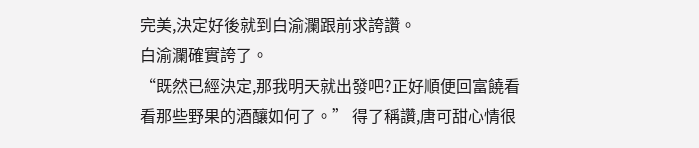完美,決定好後就到白渝瀾跟前求誇讚。
白渝瀾確實誇了。
“既然已經決定,那我明天就出發吧?正好順便回富饒看看那些野果的酒釀如何了。” 得了稱讚,唐可甜心情很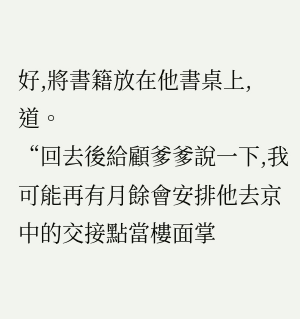好,將書籍放在他書桌上,道。
“回去後給顧爹爹說一下,我可能再有月餘會安排他去京中的交接點當樓面掌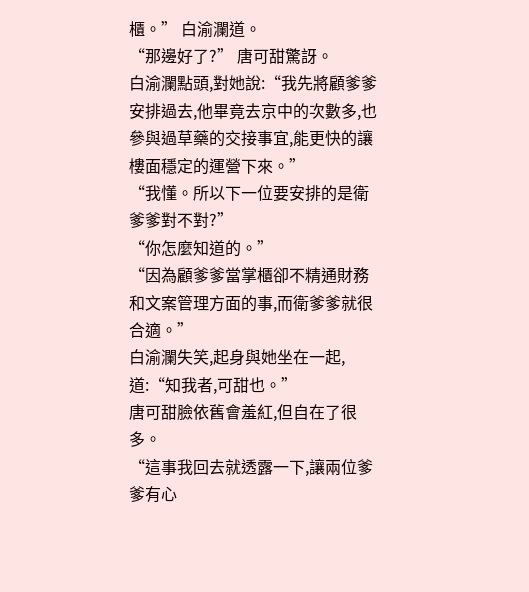櫃。” 白渝瀾道。
“那邊好了?” 唐可甜驚訝。
白渝瀾點頭,對她說:“我先將顧爹爹安排過去,他畢竟去京中的次數多,也參與過草藥的交接事宜,能更快的讓樓面穩定的運營下來。”
“我懂。所以下一位要安排的是衛爹爹對不對?”
“你怎麼知道的。”
“因為顧爹爹當掌櫃卻不精通財務和文案管理方面的事,而衛爹爹就很合適。”
白渝瀾失笑,起身與她坐在一起,道:“知我者,可甜也。”
唐可甜臉依舊會羞紅,但自在了很多。
“這事我回去就透露一下,讓兩位爹爹有心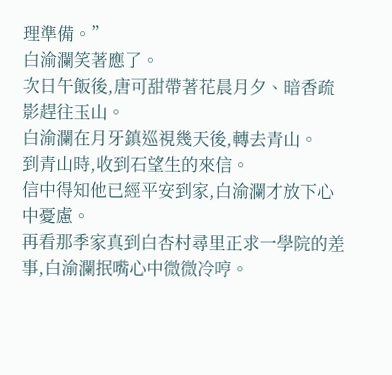理準備。”
白渝瀾笑著應了。
次日午飯後,唐可甜帶著花晨月夕、暗香疏影趕往玉山。
白渝瀾在月牙鎮巡視幾天後,轉去青山。
到青山時,收到石望生的來信。
信中得知他已經平安到家,白渝瀾才放下心中憂慮。
再看那季家真到白杏村尋里正求一學院的差事,白渝瀾抿嘴心中微微冷哼。